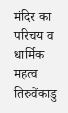मंदिर का परिचय व धार्मिक महत्व
तिरुवेंकाडु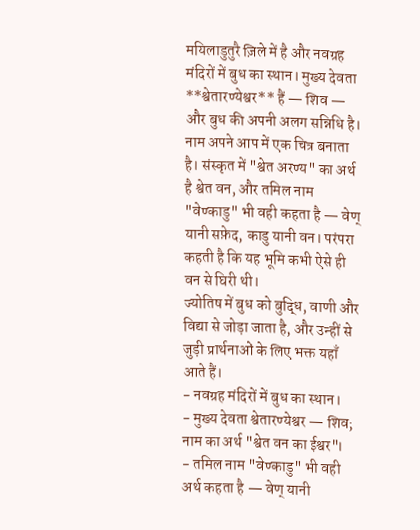मयिलाडुतुरै ज़िले में है और नवग्रह मंदिरों में बुध का स्थान। मुख्य देवता **श्वेतारण्येश्वर** हैं — शिव — और बुध की अपनी अलग सन्निधि है।
नाम अपने आप में एक चित्र बनाता है। संस्कृत में "श्वेत अरण्य" का अर्थ है श्वेत वन, और तमिल नाम "वेण्काडु" भी वही कहता है — वेण् यानी सफ़ेद, काडु यानी वन। परंपरा कहती है कि यह भूमि कभी ऐसे ही वन से घिरी थी।
ज्योतिष में बुध को बुद्धि, वाणी और विद्या से जोड़ा जाता है, और उन्हीं से जुड़ी प्रार्थनाओं के लिए भक्त यहाँ आते हैं।
- नवग्रह मंदिरों में बुध का स्थान।
- मुख्य देवता श्वेतारण्येश्वर — शिव; नाम का अर्थ "श्वेत वन का ईश्वर"।
- तमिल नाम "वेण्काडु" भी वही अर्थ कहता है — वेण् यानी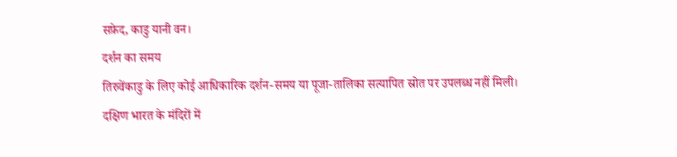सफ़ेद, काडु यानी वन।
दर्शन का समय
तिरुवेंकाडु के लिए कोई आधिकारिक दर्शन-समय या पूजा-तालिका सत्यापित स्रोत पर उपलब्ध नहीं मिली।
दक्षिण भारत के मंदिरों में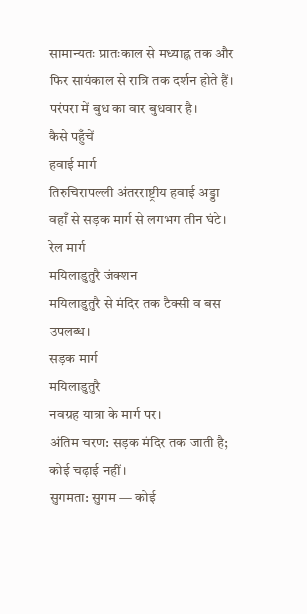सामान्यतः प्रातःकाल से मध्याह्न तक और फिर सायंकाल से रात्रि तक दर्शन होते हैं। परंपरा में बुध का वार बुधवार है।
कैसे पहुँचें
हवाई मार्ग
तिरुचिरापल्ली अंतरराष्ट्रीय हवाई अड्डा
वहाँ से सड़क मार्ग से लगभग तीन घंटे।
रेल मार्ग
मयिलाडुतुरै जंक्शन
मयिलाडुतुरै से मंदिर तक टैक्सी व बस उपलब्ध।
सड़क मार्ग
मयिलाडुतुरै
नवग्रह यात्रा के मार्ग पर।
अंतिम चरण: सड़क मंदिर तक जाती है; कोई चढ़ाई नहीं।
सुगमता: सुगम — कोई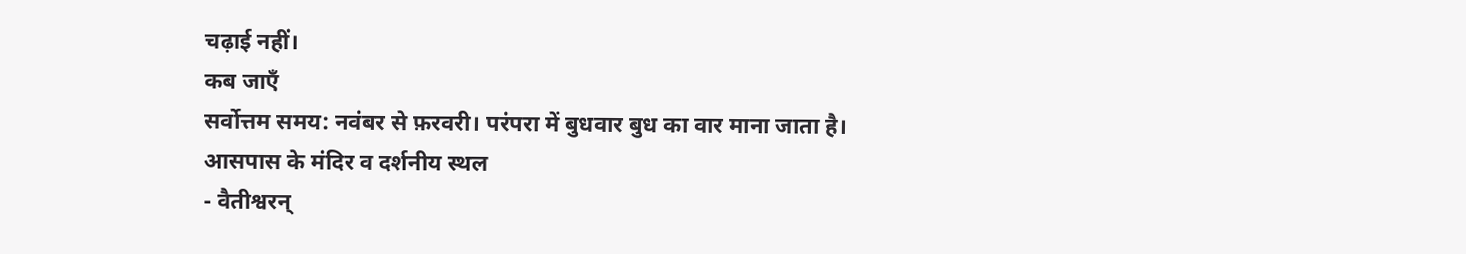चढ़ाई नहीं।
कब जाएँ
सर्वोत्तम समय: नवंबर से फ़रवरी। परंपरा में बुधवार बुध का वार माना जाता है।
आसपास के मंदिर व दर्शनीय स्थल
- वैतीश्वरन्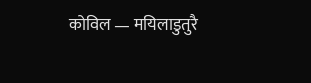कोविल — मयिलाडुतुरै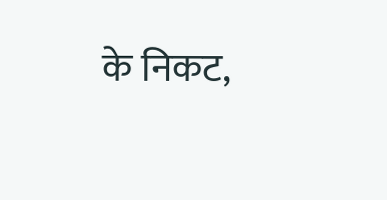के निकट,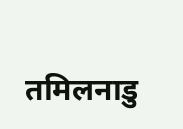तमिलनाडु